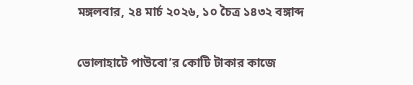মঙ্গলবার, ২৪ মার্চ ২০২৬, ১০ চৈত্র ১৪৩২ বঙ্গাব্দ

ভোলাহাটে পাউবো’র কোটি টাকার কাজে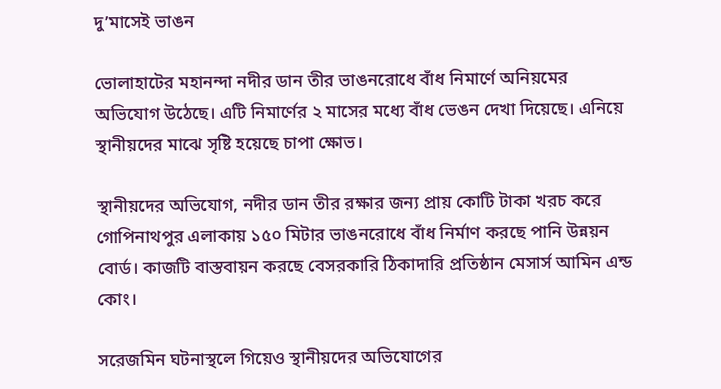দু’মাসেই ভাঙন

ভোলাহাটের মহানন্দা নদীর ডান তীর ভাঙনরোধে বাঁধ নিমার্ণে অনিয়মের অভিযোগ উঠেছে। এটি নিমার্ণের ২ মাসের মধ্যে বাঁধ ভেঙন দেখা দিয়েছে। এনিয়ে স্থানীয়দের মাঝে সৃষ্টি হয়েছে চাপা ক্ষোভ।

স্থানীয়দের অভিযোগ, নদীর ডান তীর রক্ষার জন্য প্রায় কোটি টাকা খরচ করে গোপিনাথপুর এলাকায় ১৫০ মিটার ভাঙনরোধে বাঁধ নির্মাণ করছে পানি উন্নয়ন বোর্ড। কাজটি বাস্তবায়ন করছে বেসরকারি ঠিকাদারি প্রতিষ্ঠান মেসার্স আমিন এন্ড কোং।

সরেজমিন ঘটনাস্থলে গিয়েও স্থানীয়দের অভিযোগের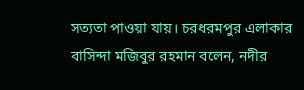সত্যতা পাওয়া যায়। চরধরমপুর এলাকার বাসিন্দা মজিবুর রহমান বলেন, নদীর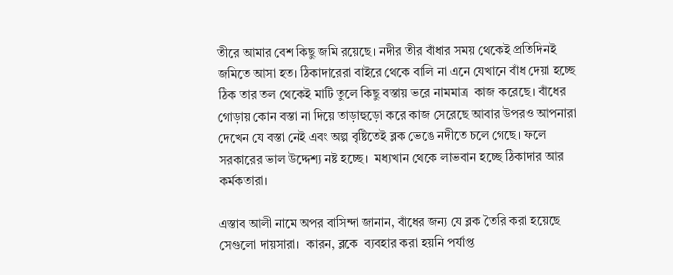তীরে আমার বেশ কিছু জমি রয়েছে। নদীর তীর বাঁধার সময় থেকেই প্রতিদিনই জমিতে আসা হত। ঠিকাদারেরা বাইরে থেকে বালি না এনে যেখানে বাঁধ দেয়া হচ্ছে ঠিক তার তল থেকেই মাটি তুলে কিছু বস্তায় ভরে নামমাত্র  কাজ করেছে। বাঁধের গোড়ায় কোন বস্তা না দিয়ে তাড়াহুড়ো করে কাজ সেরেছে আবার উপরও আপনারা দেখেন যে বস্তা নেই এবং অল্প বৃষ্টিতেই ব্লক ভেঙে নদীতে চলে গেছে। ফলে সরকারের ভাল উদ্দেশ্য নষ্ট হচ্ছে।  মধ্যখান থেকে লাভবান হচ্ছে ঠিকাদার আর কর্মকতারা।

এস্তাব আলী নামে অপর বাসিন্দা জানান, বাঁধের জন্য যে ব্লক তৈরি করা হয়েছে সেগুলো দায়সারা।  কারন, ব্লকে  ব্যবহার করা হয়নি পর্যাপ্ত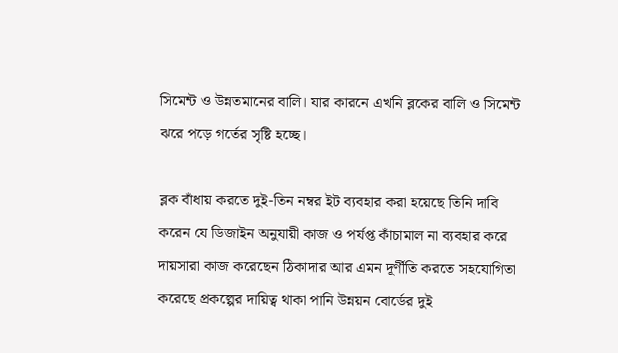সিমেন্ট ও উন্নতমানের বালি। যার কারনে এখনি ব্লকের বালি ও সিমেন্ট ঝরে পড়ে গর্তের সৃষ্টি হচ্ছে।

ব্লক বাঁধায় করতে দুই-তিন নম্বর ইট ব্যবহার করা হয়েছে তিনি দাবি করেন যে ডিজাইন অনুযায়ী কাজ ও পর্যপ্ত কাঁচামাল না ব্যবহার করে দায়সারা কাজ করেছেন ঠিকাদার আর এমন দূর্ণীতি করতে সহযোগিতা করেছে প্রকল্পের দায়িত্ব থাকা পানি উন্নয়ন বোর্ডের দুই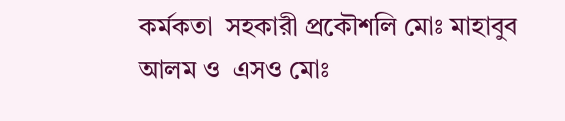কর্মকতা  সহকারী প্রকৌশলি মোঃ মাহাবুব আলম ও  এসও মোঃ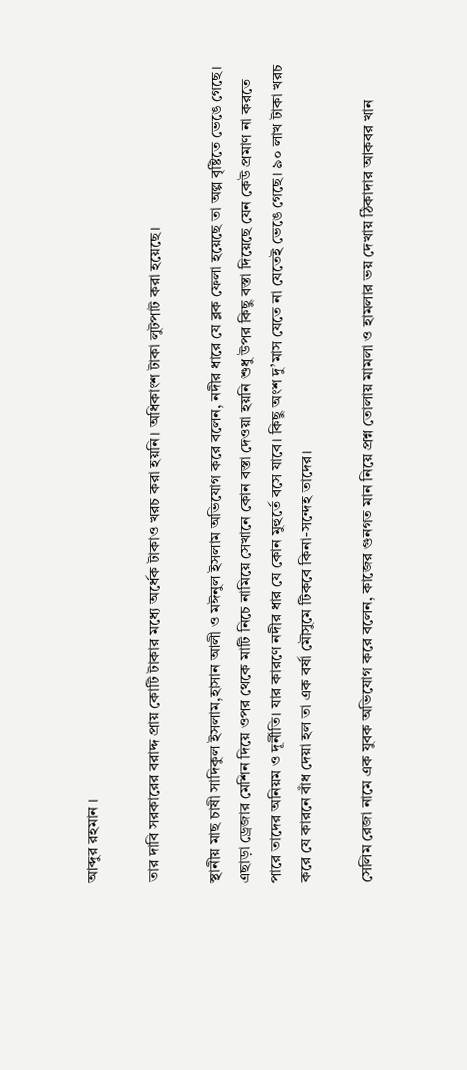আব্দুর রহমান ।

তার দাবি সরকারের বরাদ্দ প্রায় কোটি টাকার মধ্যে অর্ধেক টাকাও খরচ করা হয়নি। অধিকাংশ টাকা লুটপাট করা হয়েছে।

স্থানীয় মাছ চাষী সাদিকুল ইসলাম,হাসান আলী ও মঈনুল ইসলাম অভিযোগ করে বলেন, নদীর ধারে যে ব্লক ফেলা হয়েছে তা অল্প বৃষ্টিতে ভেঙে গেছে। এছাড়া ড্রেজার মেশিন দিয়ে ওপর থেকে মাটি নিচে নামিয়ে সেখানে কোন বস্তা দেওয়া হয়নি শুধু উপর কিছু বস্তা দিয়েছে যেন কেউ প্রমাণ না করতে পারে তাদের অনিয়ম ও দূর্নীতি। যার কারণে নদীর ধার যে কোন মুহুর্তে বসে যাবে। কিছু অংশ দু’মাস যেতে না যেতেই ভেঙে গেছে। ৯০ লাখ টাকা খরচ করে যে কারনে বাঁধ দেয়া হল তা এক বর্ষা মৌসুমে টিকবে কিনা-সন্দেহ তাদের।

সেলিম রেজা নামে এক যুবক অভিযোগ করে বলেন, কাজের গুনগত মান নিয়ে প্রশ্ন তোলায় মামলা ও হামলার ভয় দেখায় ঠিকাদার আকবর খান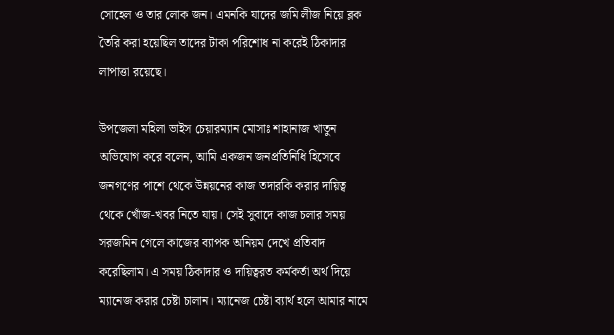সোহেল ও তার লোক জন। এমনকি যাদের জমি লীজ নিয়ে ব্লক তৈরি করা হয়েছিল তাদের টাকা পরিশোধ না করেই ঠিকাদার লাপাত্তা রয়েছে।

উপজেলা মহিলা ভাইস চেয়ারম্যান মোসাঃ শাহানাজ খাতুন অভিযোগ করে বলেন, আমি একজন জনপ্রতিনিধি হিসেবে জনগণের পাশে থেকে উন্নয়নের কাজ তদারকি করার দায়িত্ব থেকে খোঁজ-খবর নিতে যায়। সেই সুবাদে কাজ চলার সময় সরজমিন গেলে কাজের ব্যাপক অনিয়ম দেখে প্রতিবাদ করেছিলাম। এ সময় ঠিকাদার ও দায়িত্বরত কর্মকর্তা অর্থ দিয়ে ম্যানেজ করার চেষ্টা চালান। ম্যানেজ চেষ্টা ব্যার্থ হলে আমার নামে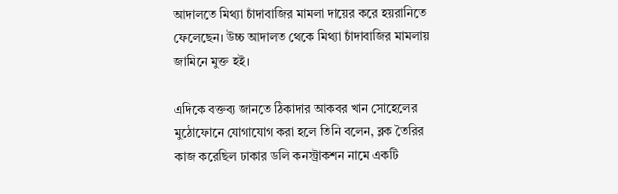আদালতে মিথ্যা চাঁদাবাজির মামলা দায়ের করে হয়রানিতে ফেলেছেন। উচ্চ আদালত থেকে মিথ্যা চাঁদাবাজির মামলায় জামিনে মুক্ত হই।

এদিকে বক্তব্য জানতে ঠিকাদার আকবর খান সোহেলের মুঠোফোনে যোগাযোগ করা হলে তিনি বলেন, ব্লক তৈরির কাজ করেছিল ঢাকার ডলি কনস্ট্রাকশন নামে একটি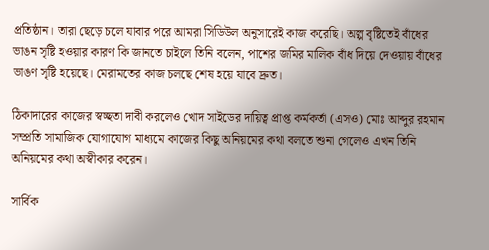প্রতিষ্ঠান। তারা ছেড়ে চলে যাবার পরে আমরা সিডিউল অনুসারেই কাজ করেছি। অল্প বৃষ্টিতেই বাঁধের ভাঙন সৃষ্টি হওয়ার কারণ কি জানতে চাইলে তিনি বলেন, পাশের জমির মালিক বাঁধ দিয়ে দেওয়ায় বাঁধের ভাঙণ সৃষ্টি হয়েছে। মেরামতের কাজ চলছে শেষ হয়ে যাবে দ্রুত।

ঠিকাদারের কাজের স্বচ্ছতা দাবী করলেও খোদ সাইডের দায়িত্ব প্রাপ্ত কর্মকর্তা (এসও) মোঃ আব্দুর রহমান সম্প্রতি সামাজিক যোগাযোগ মাধ্যমে কাজের কিছু অনিয়মের কথা বলতে শুনা গেলেও এখন তিনি অনিয়মের কথা অস্বীকার করেন।

সার্বিক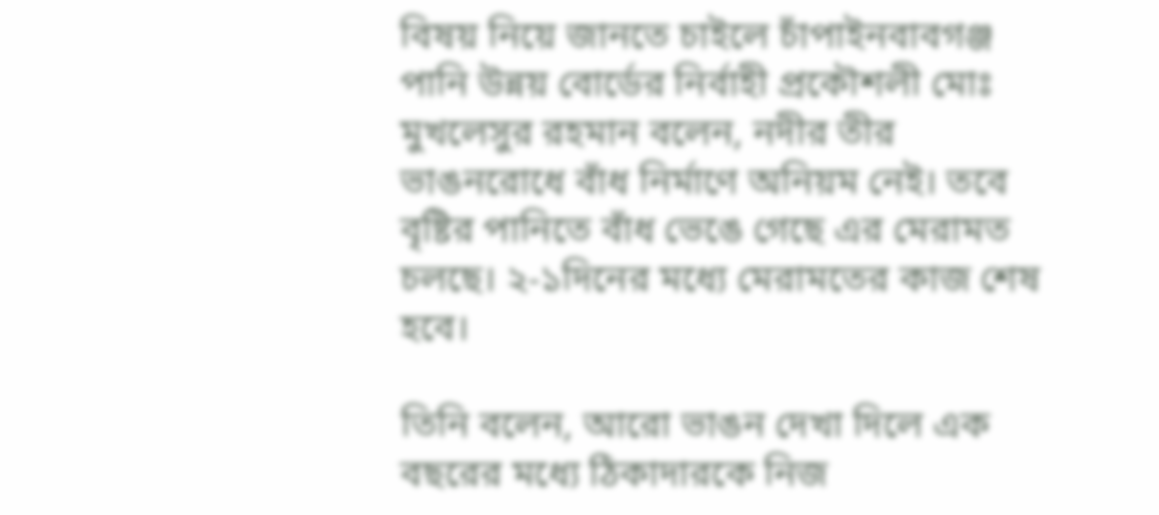বিষয় নিয়ে জানতে চাইলে চাঁপাইনবাবগঞ্জ পানি উন্নয় বোর্ডের নির্বাহী প্রকৌশলী মোঃ মুখলেসুর রহমান বলেন, নদীর তীর ভাঙনরোধে বাঁধ নির্মাণে অনিয়ম নেই। তবে বৃষ্টির পানিতে বাঁধ ভেঙে গেছে এর মেরামত চলছে। ২-১দিনের মধ্যে মেরামতের কাজ শেষ হবে।

তিনি বলেন, আরো ভাঙন দেখা দিলে এক বছরের মধ্যে ঠিকাদারকে নিজ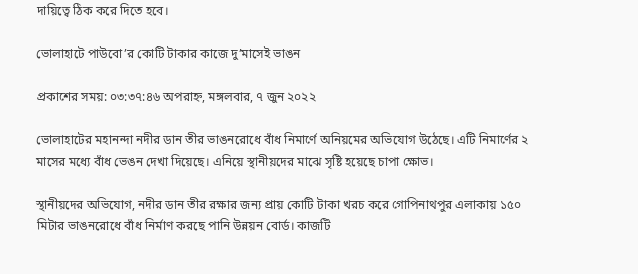দায়িত্বে ঠিক করে দিতে হবে।

ভোলাহাটে পাউবো’র কোটি টাকার কাজে দু’মাসেই ভাঙন

প্রকাশের সময়: ০৩:৩৭:৪৬ অপরাহ্ন, মঙ্গলবার, ৭ জুন ২০২২

ভোলাহাটের মহানন্দা নদীর ডান তীর ভাঙনরোধে বাঁধ নিমার্ণে অনিয়মের অভিযোগ উঠেছে। এটি নিমার্ণের ২ মাসের মধ্যে বাঁধ ভেঙন দেখা দিয়েছে। এনিয়ে স্থানীয়দের মাঝে সৃষ্টি হয়েছে চাপা ক্ষোভ।

স্থানীয়দের অভিযোগ, নদীর ডান তীর রক্ষার জন্য প্রায় কোটি টাকা খরচ করে গোপিনাথপুর এলাকায় ১৫০ মিটার ভাঙনরোধে বাঁধ নির্মাণ করছে পানি উন্নয়ন বোর্ড। কাজটি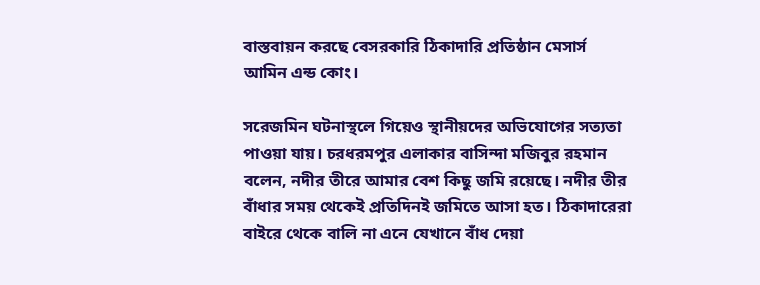বাস্তবায়ন করছে বেসরকারি ঠিকাদারি প্রতিষ্ঠান মেসার্স আমিন এন্ড কোং।

সরেজমিন ঘটনাস্থলে গিয়েও স্থানীয়দের অভিযোগের সত্যতা পাওয়া যায়। চরধরমপুর এলাকার বাসিন্দা মজিবুর রহমান বলেন, নদীর তীরে আমার বেশ কিছু জমি রয়েছে। নদীর তীর বাঁধার সময় থেকেই প্রতিদিনই জমিতে আসা হত। ঠিকাদারেরা বাইরে থেকে বালি না এনে যেখানে বাঁধ দেয়া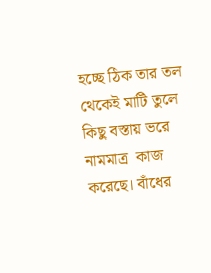হচ্ছে ঠিক তার তল থেকেই মাটি তুলে কিছু বস্তায় ভরে নামমাত্র  কাজ করেছে। বাঁধের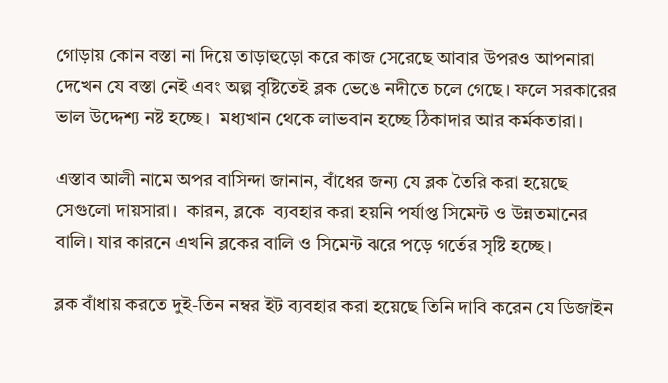গোড়ায় কোন বস্তা না দিয়ে তাড়াহুড়ো করে কাজ সেরেছে আবার উপরও আপনারা দেখেন যে বস্তা নেই এবং অল্প বৃষ্টিতেই ব্লক ভেঙে নদীতে চলে গেছে। ফলে সরকারের ভাল উদ্দেশ্য নষ্ট হচ্ছে।  মধ্যখান থেকে লাভবান হচ্ছে ঠিকাদার আর কর্মকতারা।

এস্তাব আলী নামে অপর বাসিন্দা জানান, বাঁধের জন্য যে ব্লক তৈরি করা হয়েছে সেগুলো দায়সারা।  কারন, ব্লকে  ব্যবহার করা হয়নি পর্যাপ্ত সিমেন্ট ও উন্নতমানের বালি। যার কারনে এখনি ব্লকের বালি ও সিমেন্ট ঝরে পড়ে গর্তের সৃষ্টি হচ্ছে।

ব্লক বাঁধায় করতে দুই-তিন নম্বর ইট ব্যবহার করা হয়েছে তিনি দাবি করেন যে ডিজাইন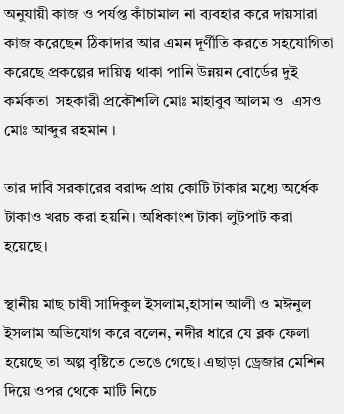অনুযায়ী কাজ ও পর্যপ্ত কাঁচামাল না ব্যবহার করে দায়সারা কাজ করেছেন ঠিকাদার আর এমন দূর্ণীতি করতে সহযোগিতা করেছে প্রকল্পের দায়িত্ব থাকা পানি উন্নয়ন বোর্ডের দুই কর্মকতা  সহকারী প্রকৌশলি মোঃ মাহাবুব আলম ও  এসও মোঃ আব্দুর রহমান ।

তার দাবি সরকারের বরাদ্দ প্রায় কোটি টাকার মধ্যে অর্ধেক টাকাও খরচ করা হয়নি। অধিকাংশ টাকা লুটপাট করা হয়েছে।

স্থানীয় মাছ চাষী সাদিকুল ইসলাম,হাসান আলী ও মঈনুল ইসলাম অভিযোগ করে বলেন, নদীর ধারে যে ব্লক ফেলা হয়েছে তা অল্প বৃষ্টিতে ভেঙে গেছে। এছাড়া ড্রেজার মেশিন দিয়ে ওপর থেকে মাটি নিচে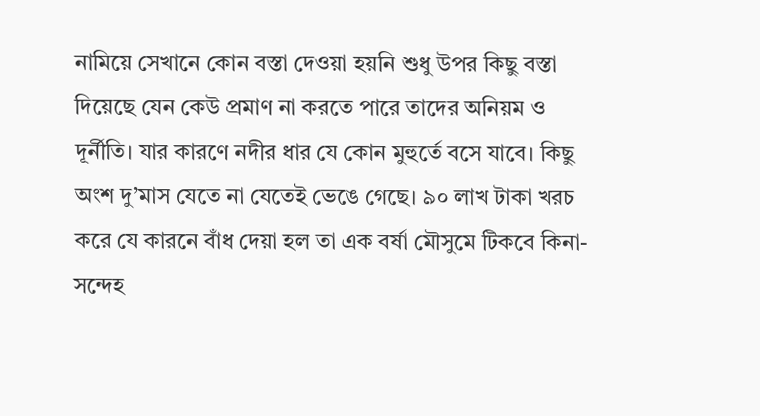নামিয়ে সেখানে কোন বস্তা দেওয়া হয়নি শুধু উপর কিছু বস্তা দিয়েছে যেন কেউ প্রমাণ না করতে পারে তাদের অনিয়ম ও দূর্নীতি। যার কারণে নদীর ধার যে কোন মুহুর্তে বসে যাবে। কিছু অংশ দু’মাস যেতে না যেতেই ভেঙে গেছে। ৯০ লাখ টাকা খরচ করে যে কারনে বাঁধ দেয়া হল তা এক বর্ষা মৌসুমে টিকবে কিনা-সন্দেহ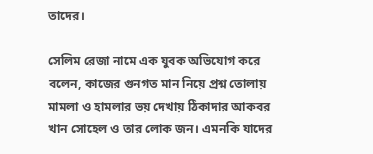তাদের।

সেলিম রেজা নামে এক যুবক অভিযোগ করে বলেন, কাজের গুনগত মান নিয়ে প্রশ্ন তোলায় মামলা ও হামলার ভয় দেখায় ঠিকাদার আকবর খান সোহেল ও তার লোক জন। এমনকি যাদের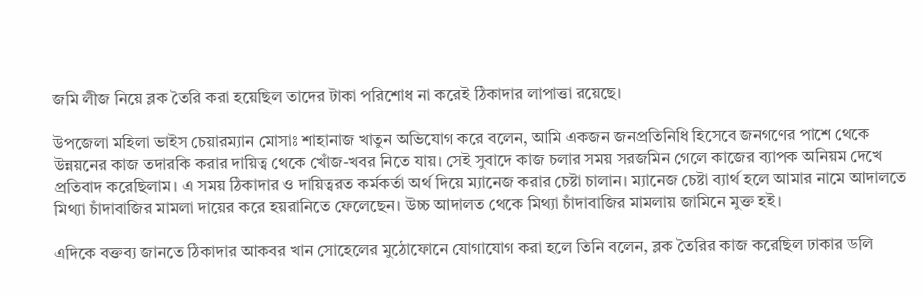জমি লীজ নিয়ে ব্লক তৈরি করা হয়েছিল তাদের টাকা পরিশোধ না করেই ঠিকাদার লাপাত্তা রয়েছে।

উপজেলা মহিলা ভাইস চেয়ারম্যান মোসাঃ শাহানাজ খাতুন অভিযোগ করে বলেন, আমি একজন জনপ্রতিনিধি হিসেবে জনগণের পাশে থেকে উন্নয়নের কাজ তদারকি করার দায়িত্ব থেকে খোঁজ-খবর নিতে যায়। সেই সুবাদে কাজ চলার সময় সরজমিন গেলে কাজের ব্যাপক অনিয়ম দেখে প্রতিবাদ করেছিলাম। এ সময় ঠিকাদার ও দায়িত্বরত কর্মকর্তা অর্থ দিয়ে ম্যানেজ করার চেষ্টা চালান। ম্যানেজ চেষ্টা ব্যার্থ হলে আমার নামে আদালতে মিথ্যা চাঁদাবাজির মামলা দায়ের করে হয়রানিতে ফেলেছেন। উচ্চ আদালত থেকে মিথ্যা চাঁদাবাজির মামলায় জামিনে মুক্ত হই।

এদিকে বক্তব্য জানতে ঠিকাদার আকবর খান সোহেলের মুঠোফোনে যোগাযোগ করা হলে তিনি বলেন, ব্লক তৈরির কাজ করেছিল ঢাকার ডলি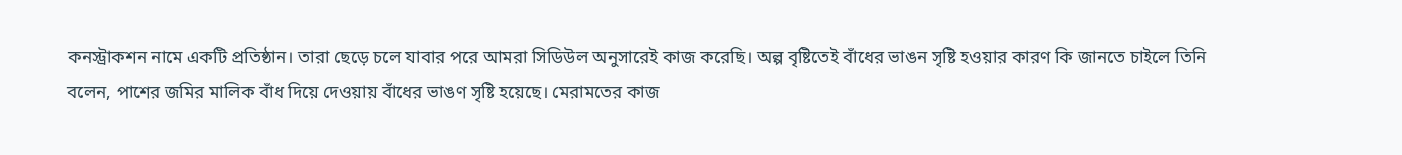কনস্ট্রাকশন নামে একটি প্রতিষ্ঠান। তারা ছেড়ে চলে যাবার পরে আমরা সিডিউল অনুসারেই কাজ করেছি। অল্প বৃষ্টিতেই বাঁধের ভাঙন সৃষ্টি হওয়ার কারণ কি জানতে চাইলে তিনি বলেন, পাশের জমির মালিক বাঁধ দিয়ে দেওয়ায় বাঁধের ভাঙণ সৃষ্টি হয়েছে। মেরামতের কাজ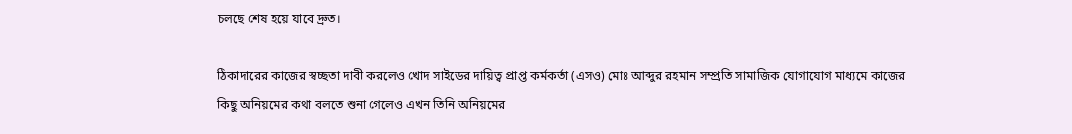চলছে শেষ হয়ে যাবে দ্রুত।

ঠিকাদারের কাজের স্বচ্ছতা দাবী করলেও খোদ সাইডের দায়িত্ব প্রাপ্ত কর্মকর্তা (এসও) মোঃ আব্দুর রহমান সম্প্রতি সামাজিক যোগাযোগ মাধ্যমে কাজের কিছু অনিয়মের কথা বলতে শুনা গেলেও এখন তিনি অনিয়মের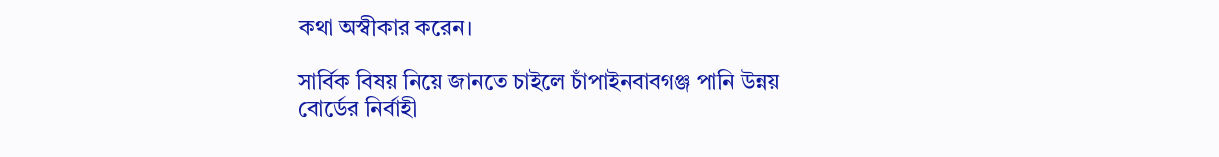কথা অস্বীকার করেন।

সার্বিক বিষয় নিয়ে জানতে চাইলে চাঁপাইনবাবগঞ্জ পানি উন্নয় বোর্ডের নির্বাহী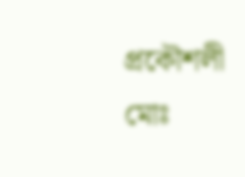প্রকৌশলী মোঃ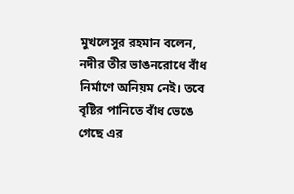মুখলেসুর রহমান বলেন, নদীর তীর ভাঙনরোধে বাঁধ নির্মাণে অনিয়ম নেই। তবে বৃষ্টির পানিতে বাঁধ ভেঙে গেছে এর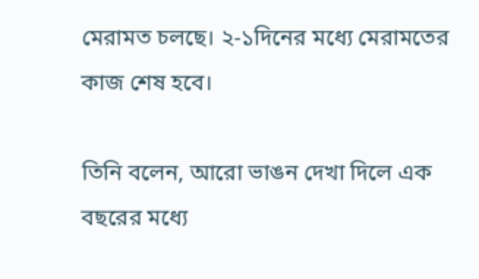মেরামত চলছে। ২-১দিনের মধ্যে মেরামতের কাজ শেষ হবে।

তিনি বলেন, আরো ভাঙন দেখা দিলে এক বছরের মধ্যে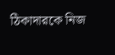ঠিকাদারকে নিজ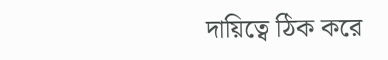দায়িত্বে ঠিক করে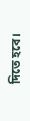দিতে হবে।